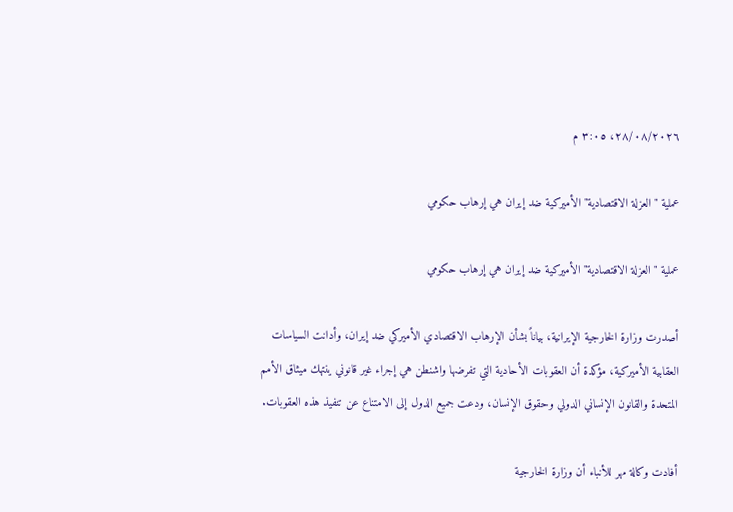٢٨/٠٨/٢٠٢٦، ٣:٠٥ م

عملية "العزلة الاقتصادية" الأميركية ضد إيران هي إرهاب حكومي

عملية "العزلة الاقتصادية" الأميركية ضد إيران هي إرهاب حكومي

أصدرت وزارة الخارجية الإيرانية، بياناً بشأن الإرهاب الاقتصادي الأميركي ضد إيران، وأدانت السياسات العقابية الأميركية، مؤكدة أن العقوبات الأحادية التي تفرضها واشنطن هي إجراء غير قانوني ينتهك ميثاق الأمم المتحدة والقانون الإنساني الدولي وحقوق الإنسان، ودعت جميع الدول إلى الامتناع عن تنفيذ هذه العقوبات.

أفادت وكالة مهر للأنباء أن وزارة الخارجية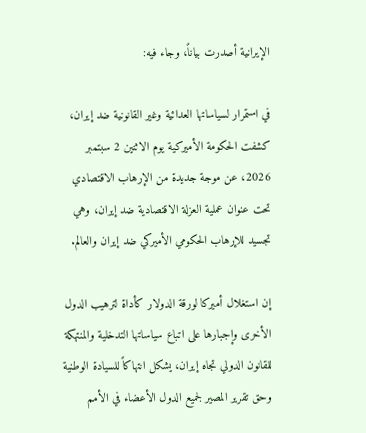الإيرانية أصدرت بياناً، وجاء فيه:

في استمرار لسياساتها العدائية وغير القانونية ضد إيران، كشفت الحكومة الأميركية يوم الاثنين 2 سبتمبر 2026، عن موجة جديدة من الإرهاب الاقتصادي تحت عنوان عملية العزلة الاقتصادية ضد إيران، وهي تجسيد للإرهاب الحكومي الأميركي ضد إيران والعالم.

إن استغلال أميركا لورقة الدولار كأداة لترهيب الدول الأخرى وإجبارها على اتباع سياساتها التدخلية والمنتهكة للقانون الدولي تجاه إيران، يشكل انتهاكاً للسيادة الوطنية وحق تقرير المصير لجميع الدول الأعضاء في الأمم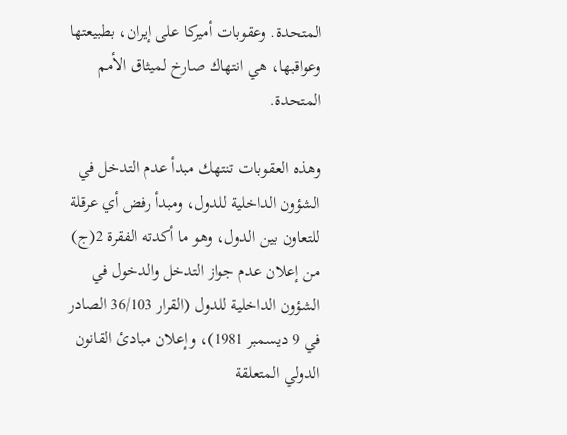المتحدة. وعقوبات أميركا على إيران، بطبيعتها وعواقبها، هي انتهاك صارخ لميثاق الأمم المتحدة.

وهذه العقوبات تنتهك مبدأ عدم التدخل في الشؤون الداخلية للدول، ومبدأ رفض أي عرقلة للتعاون بين الدول، وهو ما أكدته الفقرة 2(ج) من إعلان عدم جواز التدخل والدخول في الشؤون الداخلية للدول (القرار 36/103 الصادر في 9 ديسمبر 1981)، وإعلان مبادئ القانون الدولي المتعلقة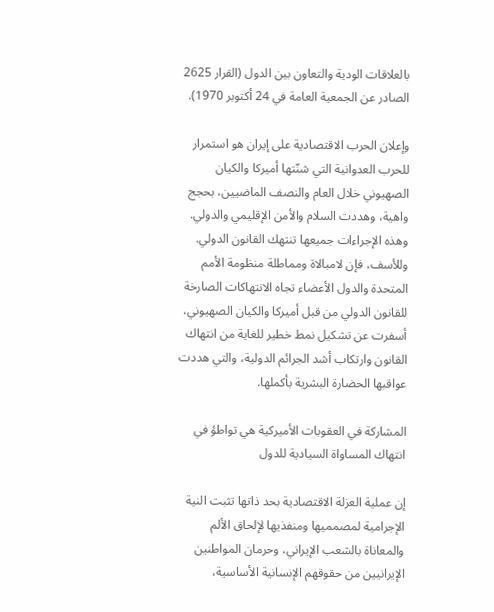بالعلاقات الودية والتعاون بين الدول (القرار 2625 الصادر عن الجمعية العامة في 24 أكتوبر 1970).

وإعلان الحرب الاقتصادية على إيران هو استمرار للحرب العدوانية التي شنّتها أميركا والكيان الصهيوني خلال العام والنصف الماضيين، بحجج واهية، وهددت السلام والأمن الإقليمي والدولي. وهذه الإجراءات جميعها تنتهك القانون الدولي. وللأسف، فإن لامبالاة ومماطلة منظومة الأمم المتحدة والدول الأعضاء تجاه الانتهاكات الصارخة للقانون الدولي من قبل أميركا والكيان الصهيوني، أسفرت عن تشكيل نمط خطير للغاية من انتهاك القانون وارتكاب أشد الجرائم الدولية، والتي هددت عواقبها الحضارة البشرية بأكملها.

المشاركة في العقوبات الأميركية هي تواطؤ في انتهاك المساواة السيادية للدول

إن عملية العزلة الاقتصادية بحد ذاتها تثبت النية الإجرامية لمصمميها ومنفذيها لإلحاق الألم والمعاناة بالشعب الإيراني، وحرمان المواطنين الإيرانيين من حقوقهم الإنسانية الأساسية،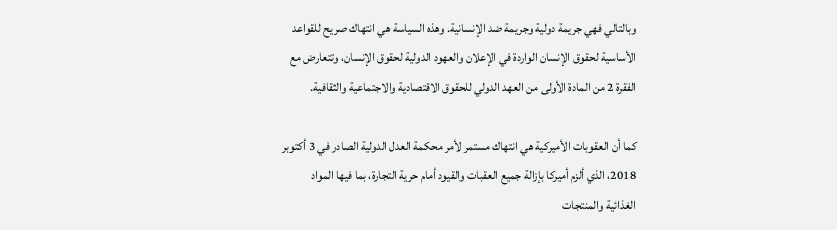وبالتالي فهي جريمة دولية وجريمة ضد الإنسانية. وهذه السياسة هي انتهاك صريح للقواعد الأساسية لحقوق الإنسان الواردة في الإعلان والعهود الدولية لحقوق الإنسان، وتتعارض مع الفقرة 2 من المادة الأولى من العهد الدولي للحقوق الاقتصادية والاجتماعية والثقافية.

كما أن العقوبات الأميركية هي انتهاك مستمر لأمر محكمة العدل الدولية الصادر في 3 أكتوبر 2018، الذي ألزم أميركا بإزالة جميع العقبات والقيود أمام حرية التجارة، بما فيها المواد الغذائية والمنتجات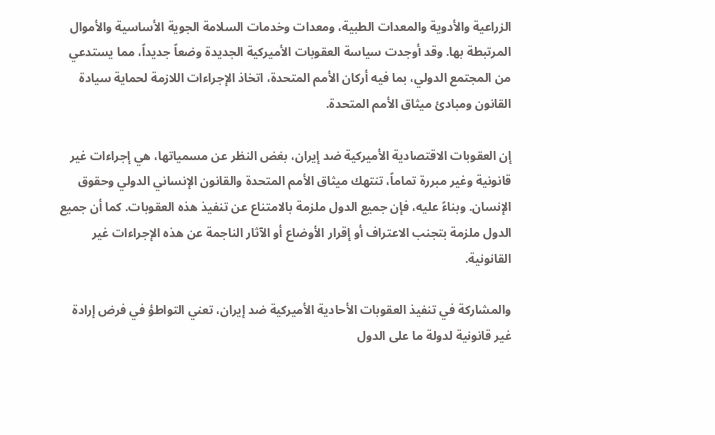الزراعية والأدوية والمعدات الطبية، ومعدات وخدمات السلامة الجوية الأساسية والأموال المرتبطة بها. وقد أوجدت سياسة العقوبات الأميركية الجديدة وضعاً جديداً، مما يستدعي من المجتمع الدولي، بما فيه أركان الأمم المتحدة، اتخاذ الإجراءات اللازمة لحماية سيادة القانون ومبادئ ميثاق الأمم المتحدة.

إن العقوبات الاقتصادية الأميركية ضد إيران، بغض النظر عن مسمياتها، هي إجراءات غير قانونية وغير مبررة تماماً، تنتهك ميثاق الأمم المتحدة والقانون الإنساني الدولي وحقوق الإنسان. وبناءً عليه، فإن جميع الدول ملزمة بالامتناع عن تنفيذ هذه العقوبات. كما أن جميع الدول ملزمة بتجنب الاعتراف أو إقرار الأوضاع أو الآثار الناجمة عن هذه الإجراءات غير القانونية.

والمشاركة في تنفيذ العقوبات الأحادية الأميركية ضد إيران، تعني التواطؤ في فرض إرادة غير قانونية لدولة ما على الدول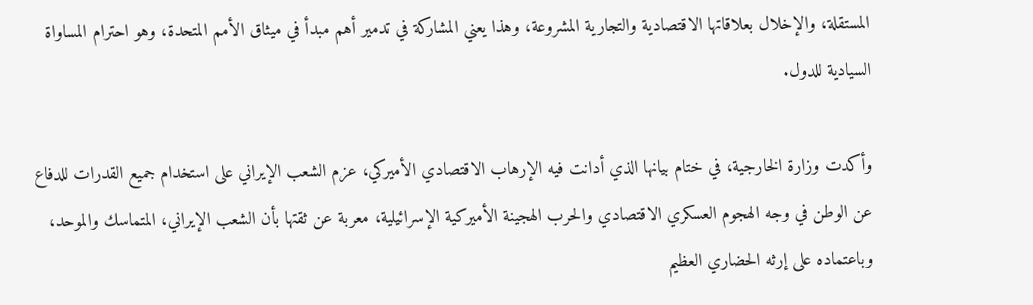المستقلة، والإخلال بعلاقاتها الاقتصادية والتجارية المشروعة، وهذا يعني المشاركة في تدمير أهم مبدأ في ميثاق الأمم المتحدة، وهو احترام المساواة السيادية للدول.

وأكدت وزارة الخارجية، في ختام بيانها الذي أدانت فيه الإرهاب الاقتصادي الأميركي، عزم الشعب الإيراني على استخدام جميع القدرات للدفاع عن الوطن في وجه الهجوم العسكري الاقتصادي والحرب الهجينة الأميركية الإسرائيلية، معربة عن ثقتها بأن الشعب الإيراني، المتماسك والموحد، وباعتماده على إرثه الحضاري العظيم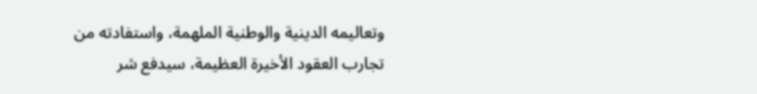وتعاليمه الدينية والوطنية الملهمة، واستفادته من تجارب العقود الأخيرة العظيمة، سيدفع شر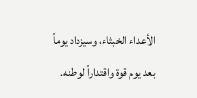الأعداء الخبثاء، وسيزداد يوماً بعد يوم قوة واقتداراً لوطنه.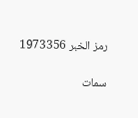رمز الخبر 1973356

سمات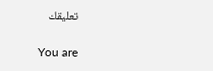تعليقك

You are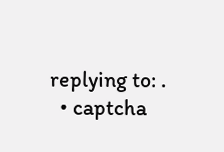replying to: .
  • captcha